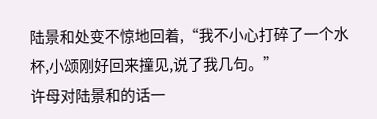陆景和处变不惊地回着,“我不小心打碎了一个水杯,小颂刚好回来撞见,说了我几句。”
许母对陆景和的话一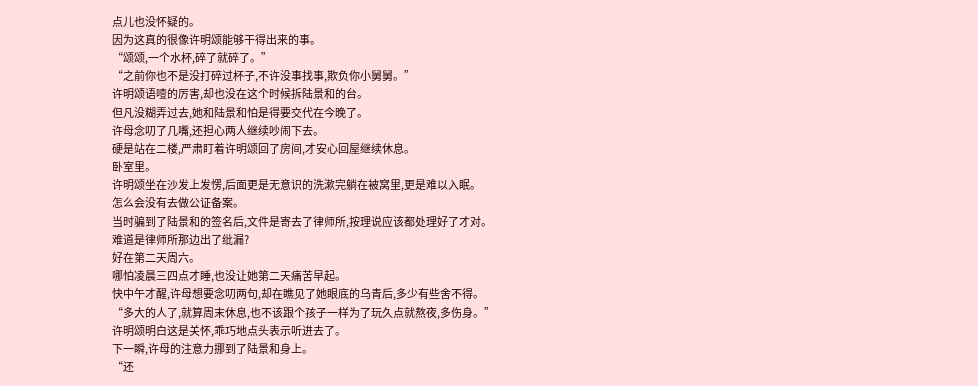点儿也没怀疑的。
因为这真的很像许明颂能够干得出来的事。
“颂颂,一个水杯,碎了就碎了。”
“之前你也不是没打碎过杯子,不许没事找事,欺负你小舅舅。”
许明颂语噎的厉害,却也没在这个时候拆陆景和的台。
但凡没糊弄过去,她和陆景和怕是得要交代在今晚了。
许母念叨了几嘴,还担心两人继续吵闹下去。
硬是站在二楼,严肃盯着许明颂回了房间,才安心回屋继续休息。
卧室里。
许明颂坐在沙发上发愣,后面更是无意识的洗漱完躺在被窝里,更是难以入眠。
怎么会没有去做公证备案。
当时骗到了陆景和的签名后,文件是寄去了律师所,按理说应该都处理好了才对。
难道是律师所那边出了纰漏?
好在第二天周六。
哪怕凌晨三四点才睡,也没让她第二天痛苦早起。
快中午才醒,许母想要念叨两句,却在瞧见了她眼底的乌青后,多少有些舍不得。
“多大的人了,就算周末休息,也不该跟个孩子一样为了玩久点就熬夜,多伤身。”
许明颂明白这是关怀,乖巧地点头表示听进去了。
下一瞬,许母的注意力挪到了陆景和身上。
“还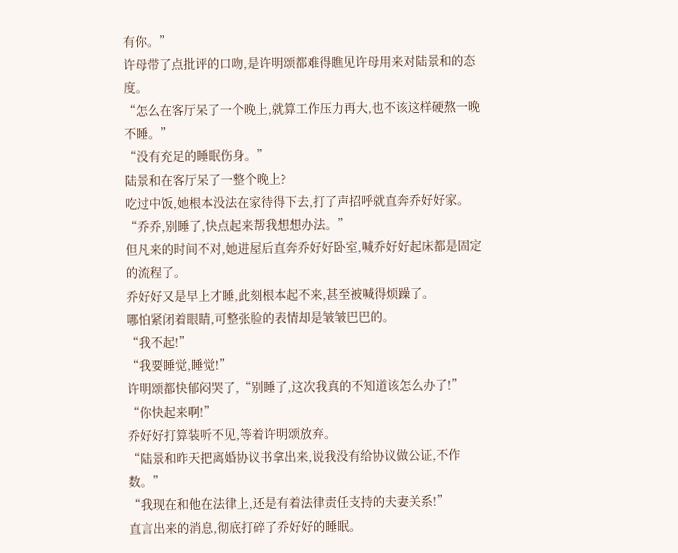有你。”
许母带了点批评的口吻,是许明颂都难得瞧见许母用来对陆景和的态度。
“怎么在客厅呆了一个晚上,就算工作压力再大,也不该这样硬熬一晚不睡。”
“没有充足的睡眠伤身。”
陆景和在客厅呆了一整个晚上?
吃过中饭,她根本没法在家待得下去,打了声招呼就直奔乔好好家。
“乔乔,别睡了,快点起来帮我想想办法。”
但凡来的时间不对,她进屋后直奔乔好好卧室,喊乔好好起床都是固定的流程了。
乔好好又是早上才睡,此刻根本起不来,甚至被喊得烦躁了。
哪怕紧闭着眼睛,可整张脸的表情却是皱皱巴巴的。
“我不起!”
“我要睡觉,睡觉!”
许明颂都快郁闷哭了,“别睡了,这次我真的不知道该怎么办了!”
“你快起来啊!”
乔好好打算装听不见,等着许明颂放弃。
“陆景和昨天把离婚协议书拿出来,说我没有给协议做公证,不作数。”
“我现在和他在法律上,还是有着法律责任支持的夫妻关系!”
直言出来的消息,彻底打碎了乔好好的睡眠。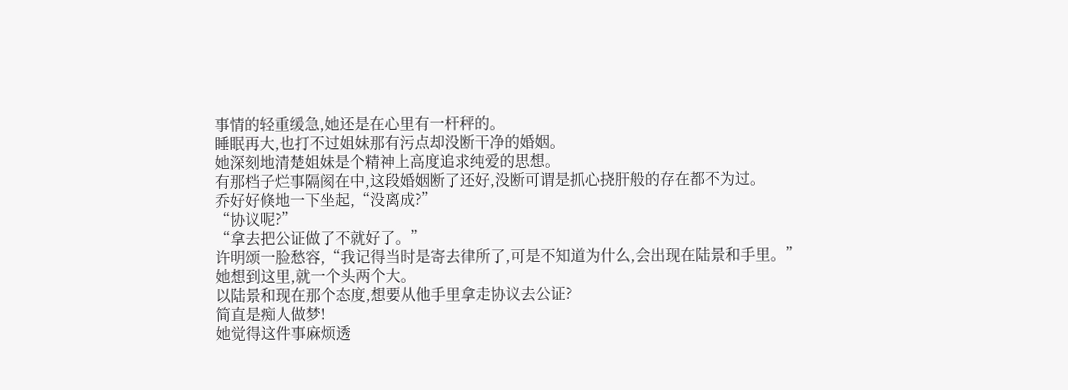事情的轻重缓急,她还是在心里有一杆秤的。
睡眠再大,也打不过姐妹那有污点却没断干净的婚姻。
她深刻地清楚姐妹是个精神上高度追求纯爱的思想。
有那档子烂事隔阂在中,这段婚姻断了还好,没断可谓是抓心挠肝般的存在都不为过。
乔好好倏地一下坐起,“没离成?”
“协议呢?”
“拿去把公证做了不就好了。”
许明颂一脸愁容,“我记得当时是寄去律所了,可是不知道为什么,会出现在陆景和手里。”
她想到这里,就一个头两个大。
以陆景和现在那个态度,想要从他手里拿走协议去公证?
简直是痴人做梦!
她觉得这件事麻烦透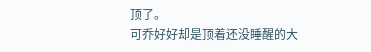顶了。
可乔好好却是顶着还没睡醒的大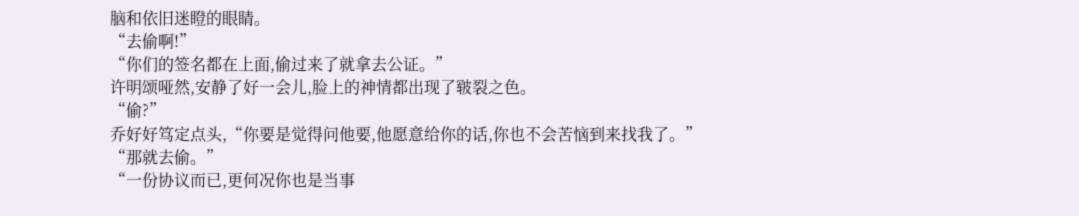脑和依旧迷瞪的眼睛。
“去偷啊!”
“你们的签名都在上面,偷过来了就拿去公证。”
许明颂哑然,安静了好一会儿,脸上的神情都出现了皲裂之色。
“偷?”
乔好好笃定点头,“你要是觉得问他要,他愿意给你的话,你也不会苦恼到来找我了。”
“那就去偷。”
“一份协议而已,更何况你也是当事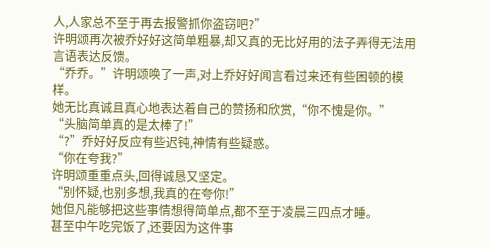人,人家总不至于再去报警抓你盗窃吧?”
许明颂再次被乔好好这简单粗暴,却又真的无比好用的法子弄得无法用言语表达反馈。
“乔乔。”许明颂唤了一声,对上乔好好闻言看过来还有些困顿的模样。
她无比真诚且真心地表达着自己的赞扬和欣赏,“你不愧是你。”
“头脑简单真的是太棒了!”
“?”乔好好反应有些迟钝,神情有些疑惑。
“你在夸我?”
许明颂重重点头,回得诚恳又坚定。
“别怀疑,也别多想,我真的在夸你!”
她但凡能够把这些事情想得简单点,都不至于凌晨三四点才睡。
甚至中午吃完饭了,还要因为这件事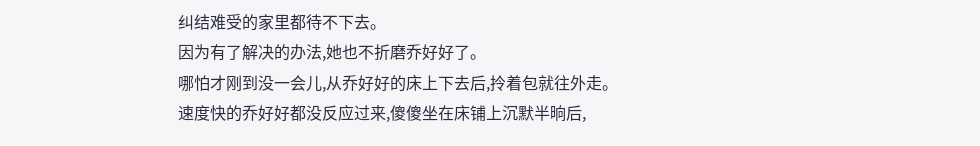纠结难受的家里都待不下去。
因为有了解决的办法,她也不折磨乔好好了。
哪怕才刚到没一会儿,从乔好好的床上下去后,拎着包就往外走。
速度快的乔好好都没反应过来,傻傻坐在床铺上沉默半晌后,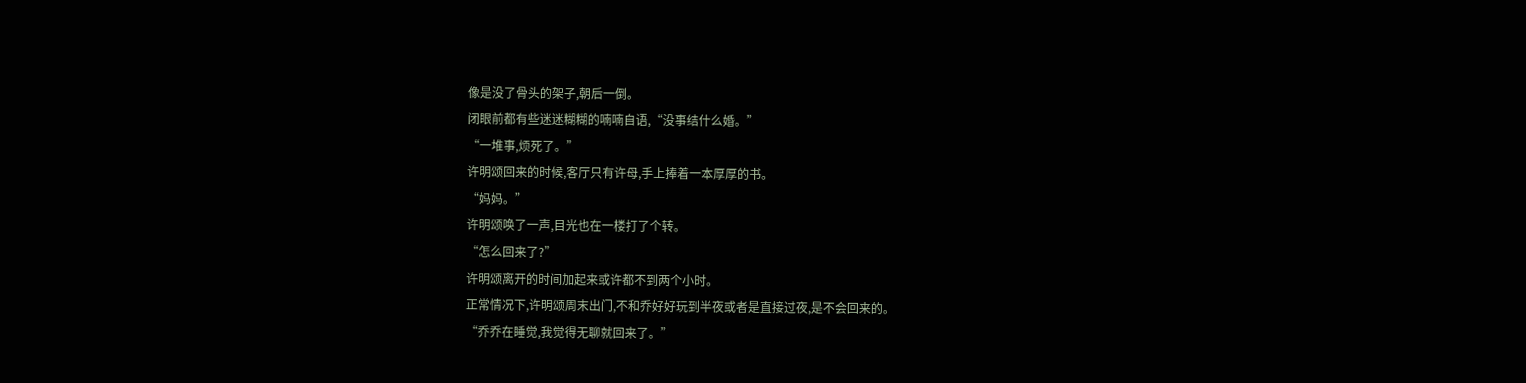像是没了骨头的架子,朝后一倒。
闭眼前都有些迷迷糊糊的喃喃自语,“没事结什么婚。”
“一堆事,烦死了。”
许明颂回来的时候,客厅只有许母,手上捧着一本厚厚的书。
“妈妈。”
许明颂唤了一声,目光也在一楼打了个转。
“怎么回来了?”
许明颂离开的时间加起来或许都不到两个小时。
正常情况下,许明颂周末出门,不和乔好好玩到半夜或者是直接过夜,是不会回来的。
“乔乔在睡觉,我觉得无聊就回来了。”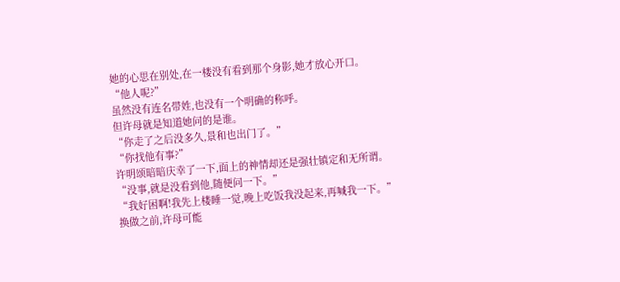她的心思在别处,在一楼没有看到那个身影,她才放心开口。
“他人呢?”
虽然没有连名带姓,也没有一个明确的称呼。
但许母就是知道她问的是谁。
“你走了之后没多久,景和也出门了。”
“你找他有事?”
许明颂暗暗庆幸了一下,面上的神情却还是强壮镇定和无所谓。
“没事,就是没看到他,随便问一下。”
“我好困啊!我先上楼睡一觉,晚上吃饭我没起来,再喊我一下。”
换做之前,许母可能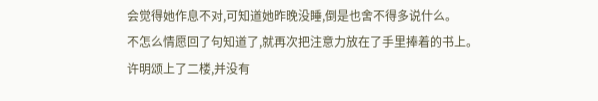会觉得她作息不对,可知道她昨晚没睡,倒是也舍不得多说什么。
不怎么情愿回了句知道了,就再次把注意力放在了手里捧着的书上。
许明颂上了二楼,并没有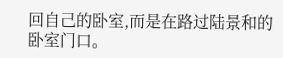回自己的卧室,而是在路过陆景和的卧室门口。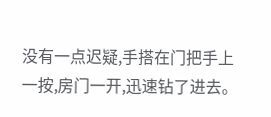没有一点迟疑,手搭在门把手上一按,房门一开,迅速钻了进去。